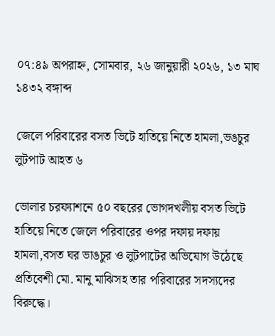০৭:৪৯ অপরাহ্ন, সোমবার, ২৬ জানুয়ারী ২০২৬, ১৩ মাঘ ১৪৩২ বঙ্গাব্দ

জেলে পরিবারের বসত ভিটে হাতিয়ে নিতে হামলা,ভঙচুর লুটপাট আহত ৬

ভোলার চরফ্যাশনে ৫০ বছরের ভোগদখলীয় বসত ভিটে হাতিয়ে নিতে জেলে পরিবারের ওপর দফায় দফায় হামলা,বসত ঘর ভাঙচুর ও লুটপাটের অভিযোগ উঠেছে প্রতিবেশী মো. মানু মাঝিসহ তার পরিবারের সদস্যদের বিরুদ্ধে।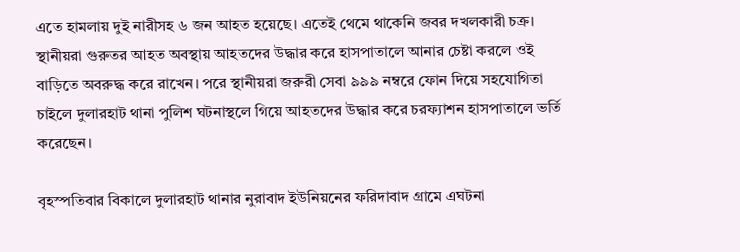এতে হামলায় দুই নারীসহ ৬ জন আহত হয়েছে। এতেই থেমে থাকেনি জবর দখলকারী চক্র। স্থানীয়রা গুরুতর আহত অবস্থায় আহতদের উদ্ধার করে হাসপাতালে আনার চেষ্টা করলে ওই বাড়িতে অবরুদ্ধ করে রাখেন। পরে স্থানীয়রা জরুরী সেবা ৯৯৯ নম্বরে ফোন দিয়ে সহযোগিতা চাইলে দুলারহাট থানা পুলিশ ঘটনাস্থলে গিয়ে আহতদের উদ্ধার করে চরফ্যাশন হাসপাতালে ভর্তি করেছেন।

বৃহস্পতিবার বিকালে দুলারহাট থানার নুরাবাদ ইউনিয়নের ফরিদাবাদ গ্রামে এঘটনা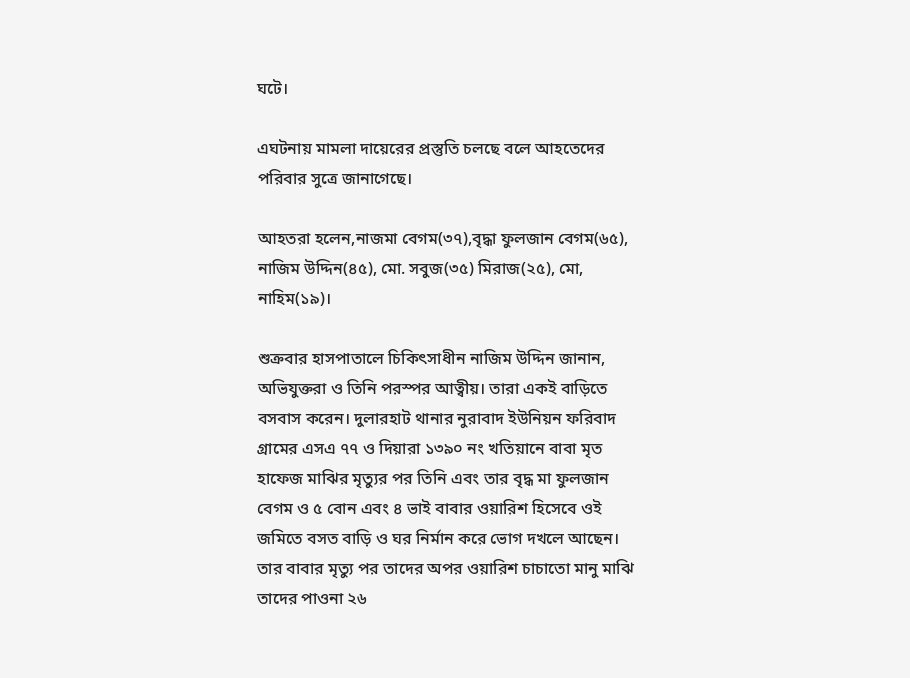ঘটে।

এঘটনায় মামলা দায়েরের প্রস্তুতি চলছে বলে আহতেদের পরিবার সুত্রে জানাগেছে।

আহতরা হলেন,নাজমা বেগম(৩৭),বৃদ্ধা ফুলজান বেগম(৬৫), নাজিম উদ্দিন(৪৫), মো. সবুজ(৩৫) মিরাজ(২৫), মো, নাহিম(১৯)।

শুক্রবার হাসপাতালে চিকিৎসাধীন নাজিম উদ্দিন জানান, অভিযুক্তরা ও তিনি পরস্পর আত্বীয়। তারা একই বাড়িতে বসবাস করেন। দুলারহাট থানার নুরাবাদ ইউনিয়ন ফরিবাদ গ্রামের এসএ ৭৭ ও দিয়ারা ১৩৯০ নং খতিয়ানে বাবা মৃত হাফেজ মাঝির মৃত্যুর পর তিনি এবং তার বৃদ্ধ মা ফুলজান বেগম ও ৫ বোন এবং ৪ ভাই বাবার ওয়ারিশ হিসেবে ওই জমিতে বসত বাড়ি ও ঘর নির্মান করে ভোগ দখলে আছেন। তার বাবার মৃত্যু পর তাদের অপর ওয়ারিশ চাচাতো মানু মাঝি তাদের পাওনা ২৬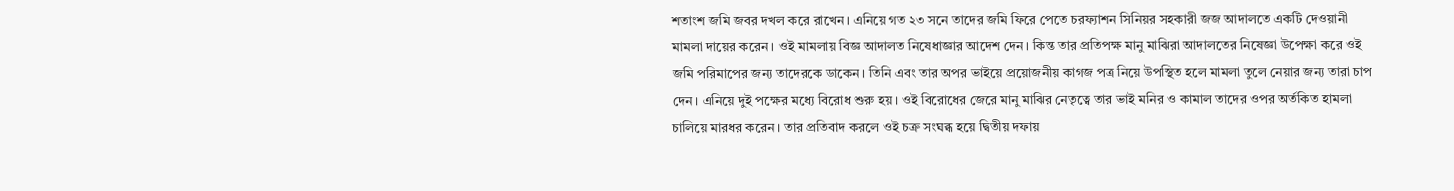শতাংশ জমি জবর দখল করে রাখেন। এনিয়ে গত ২৩ সনে তাদের জমি ফিরে পেতে চরফ্যাশন সিনিয়র সহকারী জজ আদালতে একটি দেওয়ানী মামলা দায়ের করেন। ওই মামলায় বিজ্ঞ আদালত নিষেধাজ্ঞার আদেশ দেন। কিন্ত তার প্রতিপক্ষ মানু মাঝিরা আদালতের নিষেজ্ঞা উপেক্ষা করে ওই জমি পরিমাপের জন্য তাদেরকে ডাকেন। তিনি এবং তার অপর ভাইয়ে প্রয়োজনীয় কাগজ পত্র নিয়ে উপস্থিত হলে মামলা তুলে নেয়ার জন্য তারা চাপ দেন। এনিয়ে দুই পক্ষের মধ্যে বিরোধ শুরু হয়। ওই বিরোধের জেরে মানু মাঝির নেতৃত্বে তার ভাই মনির ও কামাল তাদের ওপর অর্তকিত হামলা চালিয়ে মারধর করেন। তার প্রতিবাদ করলে ওই চক্র সংঘব্ধ হয়ে দ্বিতীয় দফায়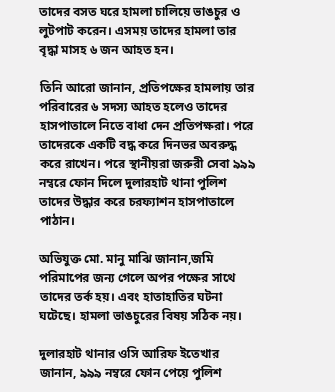তাদের বসত ঘরে হামলা চালিয়ে ভাঙচুর ও লুটপাট করেন। এসময় তাদের হামলা তার বৃদ্ধা মাসহ ৬ জন আহত হন।

তিনি আরো জানান, প্রতিপক্ষের হামলায় তার পরিবারের ৬ সদস্য আহত হলেও তাদের হাসপাতালে নিতে বাধা দেন প্রতিপক্ষরা। পরে তাদেরকে একটি বদ্ধ করে দিনভর অবরুদ্ধ করে রাখেন। পরে স্থানীয়রা জরুরী সেবা ৯৯৯ নম্বরে ফোন দিলে দুলারহাট থানা পুলিশ তাদের উদ্ধার করে চরফ্যাশন হাসপাতালে পাঠান।

অভিযুক্ত মো. মানু মাঝি জানান,জমি পরিমাপের জন্য গেলে অপর পক্ষের সাথে তাদের তর্ক হয়। এবং হাতাহাতির ঘটনা ঘটেছে। হামলা ভাঙচুরের বিষয় সঠিক নয়।

দুলারহাট থানার ওসি আরিফ ইতেখার জানান, ৯৯৯ নম্বরে ফোন পেয়ে পুলিশ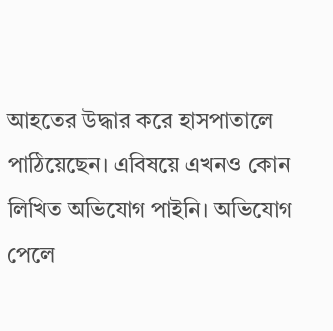আহতের উদ্ধার করে হাসপাতালে পাঠিয়েছেন। এবিষয়ে এখনও কোন লিখিত অভিযোগ পাইনি। অভিযোগ পেলে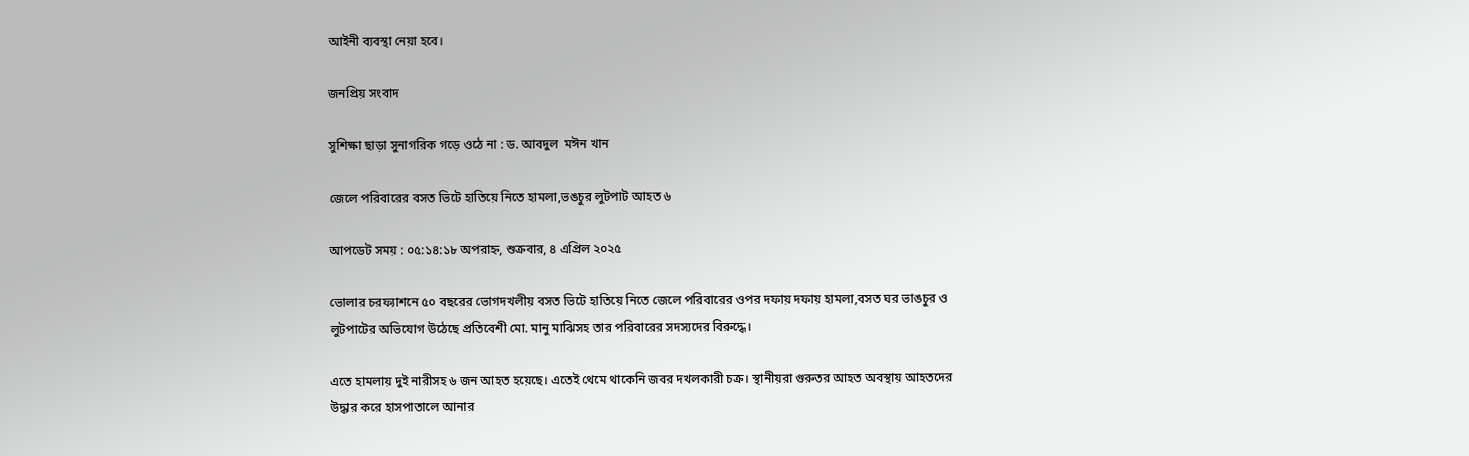আইনী ব্যবস্থা নেয়া হবে।

জনপ্রিয় সংবাদ

সুশিক্ষা ছাড়া সুনাগরিক গড়ে ওঠে না : ড. আবদুল  মঈন খান

জেলে পরিবারের বসত ভিটে হাতিয়ে নিতে হামলা,ভঙচুর লুটপাট আহত ৬

আপডেট সময় : ০৫:১৪:১৮ অপরাহ্ন, শুক্রবার, ৪ এপ্রিল ২০২৫

ভোলার চরফ্যাশনে ৫০ বছরের ভোগদখলীয় বসত ভিটে হাতিয়ে নিতে জেলে পরিবারের ওপর দফায় দফায় হামলা,বসত ঘর ভাঙচুর ও লুটপাটের অভিযোগ উঠেছে প্রতিবেশী মো. মানু মাঝিসহ তার পরিবারের সদস্যদের বিরুদ্ধে।

এতে হামলায় দুই নারীসহ ৬ জন আহত হয়েছে। এতেই থেমে থাকেনি জবর দখলকারী চক্র। স্থানীয়রা গুরুতর আহত অবস্থায় আহতদের উদ্ধার করে হাসপাতালে আনার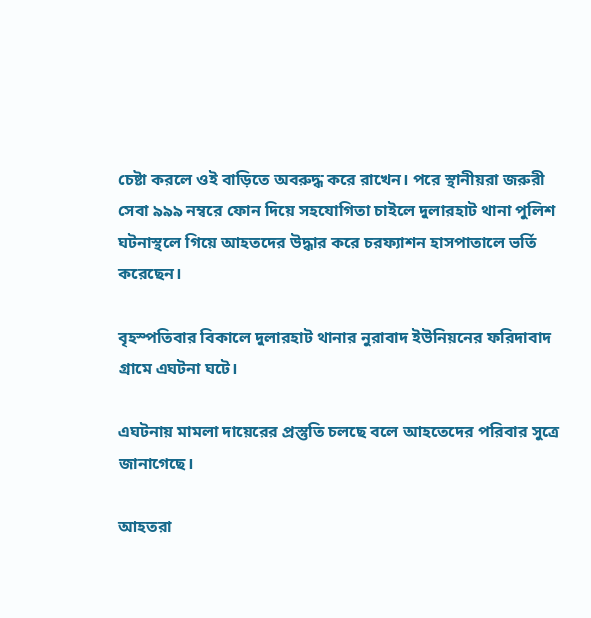চেষ্টা করলে ওই বাড়িতে অবরুদ্ধ করে রাখেন। পরে স্থানীয়রা জরুরী সেবা ৯৯৯ নম্বরে ফোন দিয়ে সহযোগিতা চাইলে দুলারহাট থানা পুলিশ ঘটনাস্থলে গিয়ে আহতদের উদ্ধার করে চরফ্যাশন হাসপাতালে ভর্তি করেছেন।

বৃহস্পতিবার বিকালে দুলারহাট থানার নুরাবাদ ইউনিয়নের ফরিদাবাদ গ্রামে এঘটনা ঘটে।

এঘটনায় মামলা দায়েরের প্রস্তুতি চলছে বলে আহতেদের পরিবার সুত্রে জানাগেছে।

আহতরা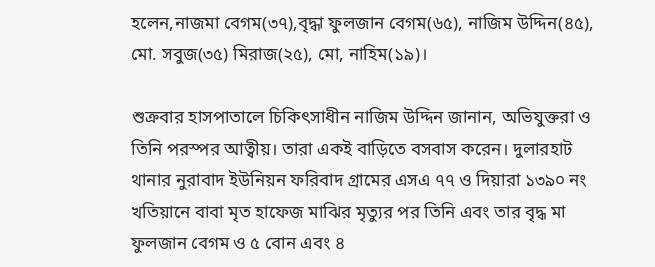হলেন,নাজমা বেগম(৩৭),বৃদ্ধা ফুলজান বেগম(৬৫), নাজিম উদ্দিন(৪৫), মো. সবুজ(৩৫) মিরাজ(২৫), মো, নাহিম(১৯)।

শুক্রবার হাসপাতালে চিকিৎসাধীন নাজিম উদ্দিন জানান, অভিযুক্তরা ও তিনি পরস্পর আত্বীয়। তারা একই বাড়িতে বসবাস করেন। দুলারহাট থানার নুরাবাদ ইউনিয়ন ফরিবাদ গ্রামের এসএ ৭৭ ও দিয়ারা ১৩৯০ নং খতিয়ানে বাবা মৃত হাফেজ মাঝির মৃত্যুর পর তিনি এবং তার বৃদ্ধ মা ফুলজান বেগম ও ৫ বোন এবং ৪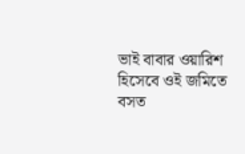ভাই বাবার ওয়ারিশ হিসেবে ওই জমিতে বসত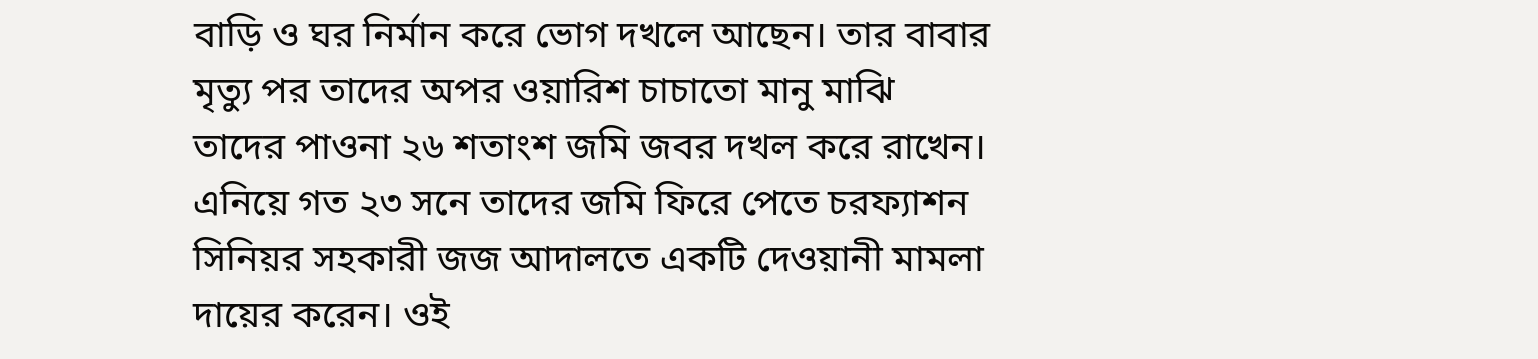বাড়ি ও ঘর নির্মান করে ভোগ দখলে আছেন। তার বাবার মৃত্যু পর তাদের অপর ওয়ারিশ চাচাতো মানু মাঝি তাদের পাওনা ২৬ শতাংশ জমি জবর দখল করে রাখেন। এনিয়ে গত ২৩ সনে তাদের জমি ফিরে পেতে চরফ্যাশন সিনিয়র সহকারী জজ আদালতে একটি দেওয়ানী মামলা দায়ের করেন। ওই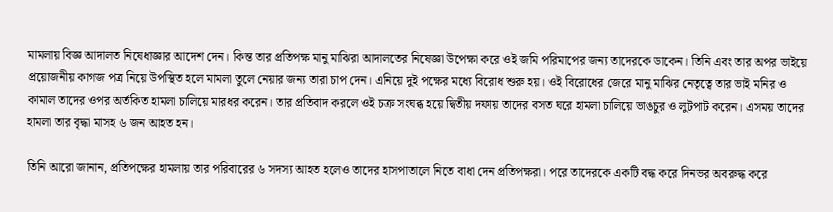মামলায় বিজ্ঞ আদালত নিষেধাজ্ঞার আদেশ দেন। কিন্ত তার প্রতিপক্ষ মানু মাঝিরা আদালতের নিষেজ্ঞা উপেক্ষা করে ওই জমি পরিমাপের জন্য তাদেরকে ডাকেন। তিনি এবং তার অপর ভাইয়ে প্রয়োজনীয় কাগজ পত্র নিয়ে উপস্থিত হলে মামলা তুলে নেয়ার জন্য তারা চাপ দেন। এনিয়ে দুই পক্ষের মধ্যে বিরোধ শুরু হয়। ওই বিরোধের জেরে মানু মাঝির নেতৃত্বে তার ভাই মনির ও কামাল তাদের ওপর অর্তকিত হামলা চালিয়ে মারধর করেন। তার প্রতিবাদ করলে ওই চক্র সংঘব্ধ হয়ে দ্বিতীয় দফায় তাদের বসত ঘরে হামলা চালিয়ে ভাঙচুর ও লুটপাট করেন। এসময় তাদের হামলা তার বৃদ্ধা মাসহ ৬ জন আহত হন।

তিনি আরো জানান, প্রতিপক্ষের হামলায় তার পরিবারের ৬ সদস্য আহত হলেও তাদের হাসপাতালে নিতে বাধা দেন প্রতিপক্ষরা। পরে তাদেরকে একটি বদ্ধ করে দিনভর অবরুদ্ধ করে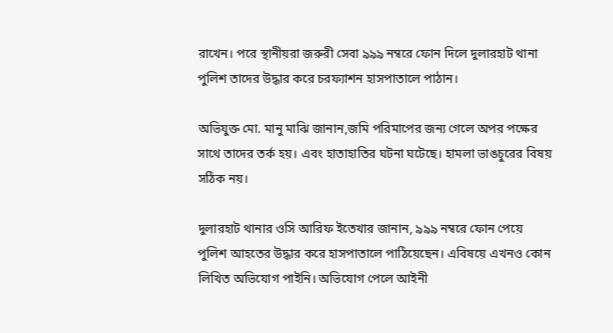রাখেন। পরে স্থানীয়রা জরুরী সেবা ৯৯৯ নম্বরে ফোন দিলে দুলারহাট থানা পুলিশ তাদের উদ্ধার করে চরফ্যাশন হাসপাতালে পাঠান।

অভিযুক্ত মো. মানু মাঝি জানান,জমি পরিমাপের জন্য গেলে অপর পক্ষের সাথে তাদের তর্ক হয়। এবং হাতাহাতির ঘটনা ঘটেছে। হামলা ভাঙচুরের বিষয় সঠিক নয়।

দুলারহাট থানার ওসি আরিফ ইতেখার জানান, ৯৯৯ নম্বরে ফোন পেয়ে পুলিশ আহতের উদ্ধার করে হাসপাতালে পাঠিয়েছেন। এবিষয়ে এখনও কোন লিখিত অভিযোগ পাইনি। অভিযোগ পেলে আইনী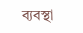ব্যবস্থা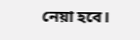নেয়া হবে।